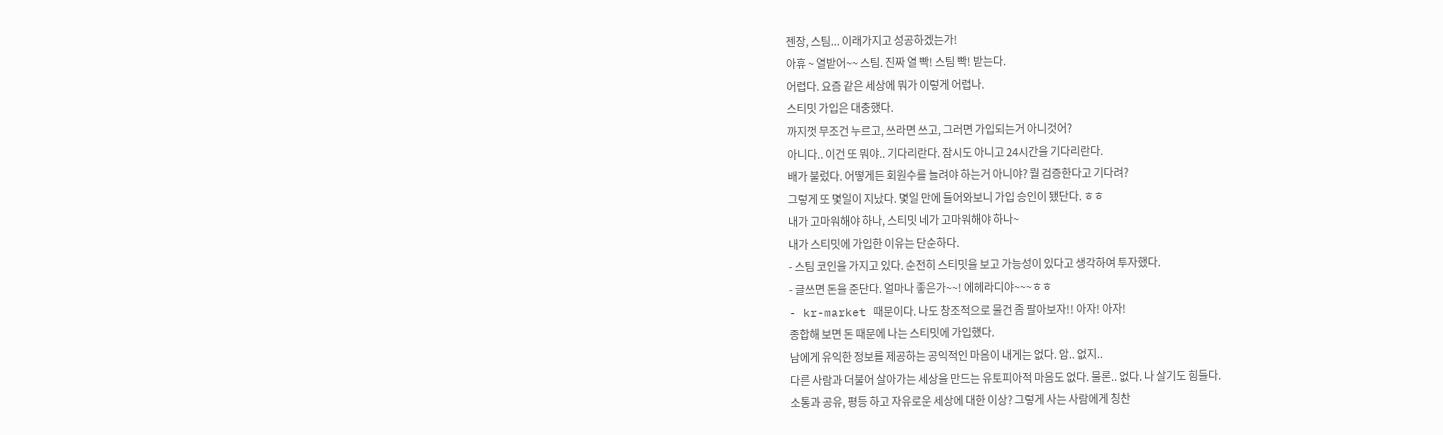젠장, 스팀... 이래가지고 성공하겠는가!
아휴 ~ 열받어~~ 스팀. 진짜 열 빡! 스팀 빡! 받는다.
어렵다. 요즘 같은 세상에 뭐가 이렇게 어렵나.
스티밋 가입은 대충했다.
까지껏 무조건 누르고, 쓰라면 쓰고, 그러면 가입되는거 아니것어?
아니다.. 이건 또 뭐야.. 기다리란다. 잠시도 아니고 24시간을 기다리란다.
배가 불렀다. 어떻게든 회원수를 늘려야 하는거 아니야? 뭘 검증한다고 기다려?
그렇게 또 몇일이 지났다. 몇일 만에 들어와보니 가입 승인이 됐단다. ㅎㅎ
내가 고마워해야 하나, 스티밋 네가 고마워해야 하나~
내가 스티밋에 가입한 이유는 단순하다.
- 스팀 코인을 가지고 있다. 순전히 스티밋을 보고 가능성이 있다고 생각하여 투자했다.
- 글쓰면 돈을 준단다. 얼마나 좋은가~~! 에헤라디야~~~ㅎㅎ
- kr-market 때문이다. 나도 창조적으로 물건 좀 팔아보자!! 아자! 아자!
종합해 보면 돈 때문에 나는 스티밋에 가입했다.
남에게 유익한 정보를 제공하는 공익적인 마음이 내게는 없다. 암.. 없지..
다른 사람과 더불어 살아가는 세상을 만드는 유토피아적 마음도 없다. 물론.. 없다. 나 살기도 힘들다.
소통과 공유, 평등 하고 자유로운 세상에 대한 이상? 그렇게 사는 사람에게 칭찬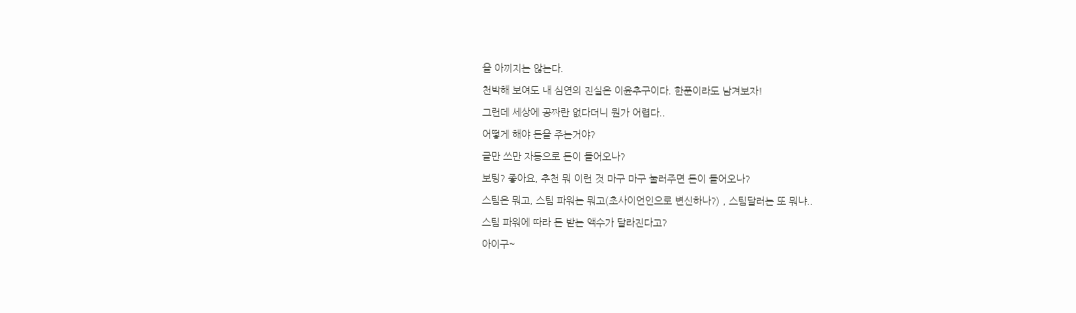을 아끼지는 않는다.
천박해 보여도 내 심연의 진실은 이윤추구이다. 한푼이라도 남겨보자!
그런데 세상에 공짜란 없다더니 뭔가 어렵다..
어떻게 해야 돈을 주는거야?
글만 쓰만 자동으로 돈이 들어오나?
보팅? 좋아요, 추천 뭐 이런 것 마구 마구 눌러주면 돈이 들어오나?
스팀은 뭐고, 스팀 파워는 뭐고(초사이언인으로 변신하나?) , 스팀달러는 또 뭐냐..
스팀 파워에 따라 돈 받는 액수가 달라진다고?
아이구~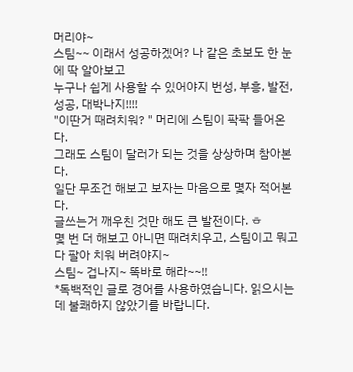머리야~
스팀~~ 이래서 성공하겠어? 나 같은 초보도 한 눈에 딱 알아보고
누구나 쉽게 사용할 수 있어야지 번성, 부흥, 발전, 성공, 대박나지!!!!
"이딴거 때려치워? " 머리에 스팀이 팍팍 들어온다.
그래도 스팀이 달러가 되는 것을 상상하며 참아본다.
일단 무조건 해보고 보자는 마음으로 몇자 적어본다.
글쓰는거 깨우친 것만 해도 큰 발전이다. ㅎ
몇 번 더 해보고 아니면 때려치우고, 스팀이고 뭐고 다 팔아 치워 버려야지~
스팀~ 겁나지~ 똑바로 해라~~!!
*독백적인 글로 경어를 사용하였습니다. 읽으시는데 불쾌하지 않았기를 바랍니다.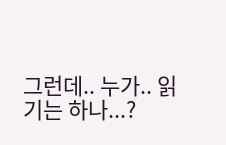그런데.. 누가.. 읽기는 하나...?